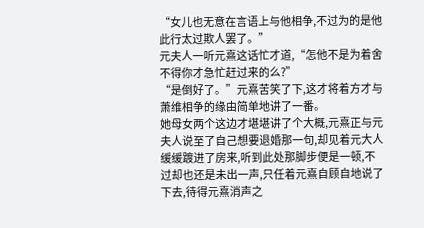“女儿也无意在言语上与他相争,不过为的是他此行太过欺人罢了。”
元夫人一听元熹这话忙才道,“怎他不是为着舍不得你才急忙赶过来的么?”
“是倒好了。”元熹苦笑了下,这才将着方才与萧维相争的缘由简单地讲了一番。
她母女两个这边才堪堪讲了个大概,元熹正与元夫人说至了自己想要退婚那一句,却见着元大人缓缓踱进了房来,听到此处那脚步便是一顿,不过却也还是未出一声,只任着元熹自顾自地说了下去,待得元熹消声之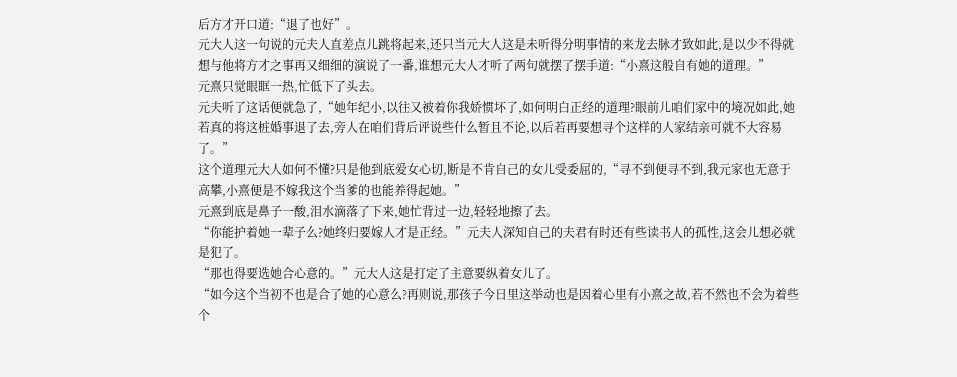后方才开口道:“退了也好”。
元大人这一句说的元夫人直差点儿跳将起来,还只当元大人这是未听得分明事情的来龙去脉才致如此,是以少不得就想与他将方才之事再又细细的演说了一番,谁想元大人才听了两句就摆了摆手道:“小熹这般自有她的道理。”
元熹只觉眼眶一热,忙低下了头去。
元夫听了这话便就急了,“她年纪小,以往又被着你我娇惯坏了,如何明白正经的道理?眼前儿咱们家中的境况如此,她若真的将这桩婚事退了去,旁人在咱们背后评说些什么暂且不论,以后若再要想寻个这样的人家结亲可就不大容易了。”
这个道理元大人如何不懂?只是他到底爱女心切,断是不肯自己的女儿受委屈的,“寻不到便寻不到,我元家也无意于高攀,小熹便是不嫁我这个当爹的也能养得起她。”
元熹到底是鼻子一酸,泪水滴落了下来,她忙背过一边,轻轻地擦了去。
“你能护着她一辈子么?她终归要嫁人才是正经。”元夫人深知自己的夫君有时还有些读书人的孤性,这会儿想必就是犯了。
“那也得要选她合心意的。”元大人这是打定了主意要纵着女儿了。
“如今这个当初不也是合了她的心意么?再则说,那孩子今日里这举动也是因着心里有小熹之故,若不然也不会为着些个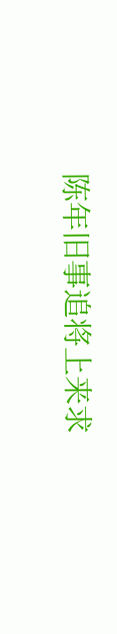陈年旧事追将上来求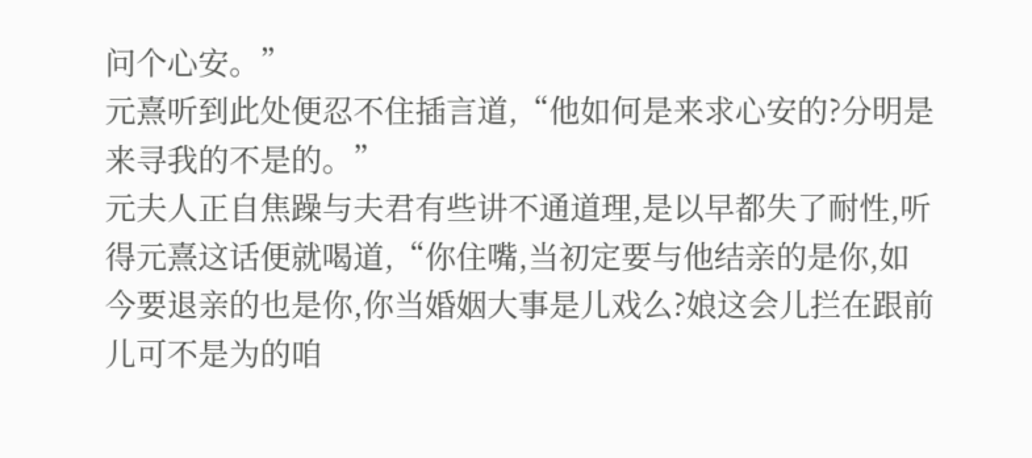问个心安。”
元熹听到此处便忍不住插言道,“他如何是来求心安的?分明是来寻我的不是的。”
元夫人正自焦躁与夫君有些讲不通道理,是以早都失了耐性,听得元熹这话便就喝道,“你住嘴,当初定要与他结亲的是你,如今要退亲的也是你,你当婚姻大事是儿戏么?娘这会儿拦在跟前儿可不是为的咱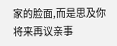家的脸面,而是思及你将来再议亲事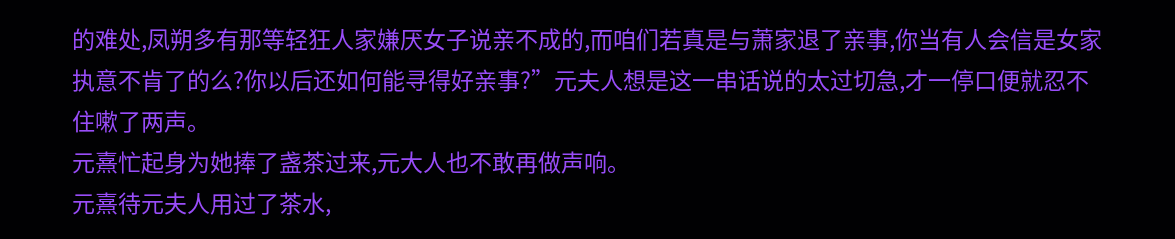的难处,凤朔多有那等轻狂人家嫌厌女子说亲不成的,而咱们若真是与萧家退了亲事,你当有人会信是女家执意不肯了的么?你以后还如何能寻得好亲事?”元夫人想是这一串话说的太过切急,才一停口便就忍不住嗽了两声。
元熹忙起身为她捧了盏茶过来,元大人也不敢再做声响。
元熹待元夫人用过了茶水,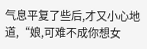气息平复了些后,才又小心地道,“娘,可难不成你想女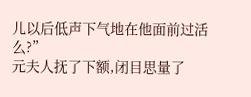儿以后低声下气地在他面前过活么?”
元夫人抚了下额,闭目思量了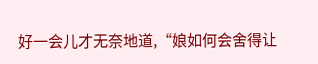好一会儿才无奈地道,“娘如何会舍得让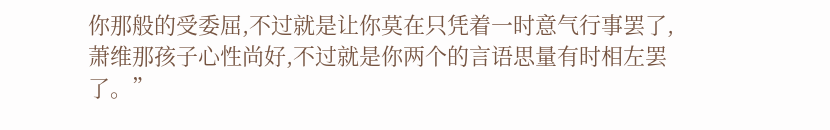你那般的受委屈,不过就是让你莫在只凭着一时意气行事罢了,萧维那孩子心性尚好,不过就是你两个的言语思量有时相左罢了。”